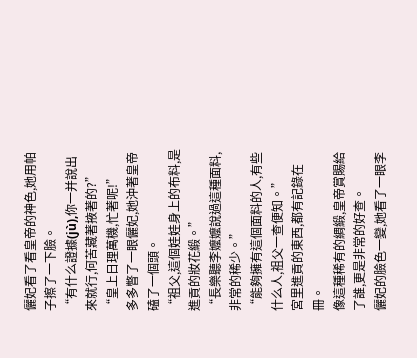儷妃看了看皇帝的神色,她用帕子擦了一下臉。
“有什么證據(jù),你一并說出來就行,何苦藏著掖著的?”
“皇上日理萬機,忙著呢!”
多多瞥了一眼儷妃,她沖著皇帝磕了一個頭。
“祖父,這個娃娃身上的布料,是進貢的妝花緞。”
“長樂聽李嬤嬤說過這種面料,非常的稀少。”
“能夠擁有這個面料的人,有些什么人,祖父一查便知。”
宮里進貢的東西,都有記錄在冊。
像這種稀有的綢緞,皇帝賞賜給了誰,更是非常的好查。
儷妃的臉色一變,她看了一眼李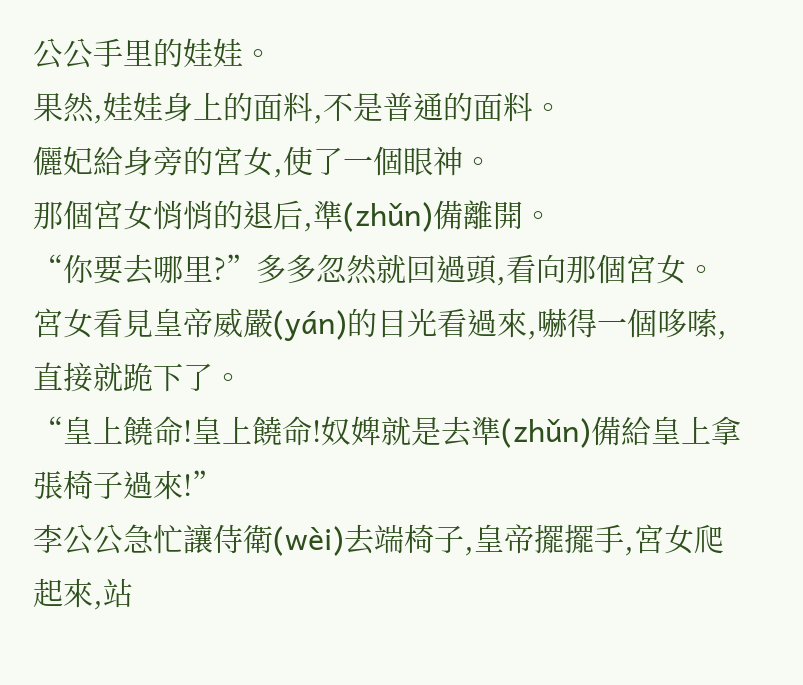公公手里的娃娃。
果然,娃娃身上的面料,不是普通的面料。
儷妃給身旁的宮女,使了一個眼神。
那個宮女悄悄的退后,準(zhǔn)備離開。
“你要去哪里?”多多忽然就回過頭,看向那個宮女。
宮女看見皇帝威嚴(yán)的目光看過來,嚇得一個哆嗦,直接就跪下了。
“皇上饒命!皇上饒命!奴婢就是去準(zhǔn)備給皇上拿張椅子過來!”
李公公急忙讓侍衛(wèi)去端椅子,皇帝擺擺手,宮女爬起來,站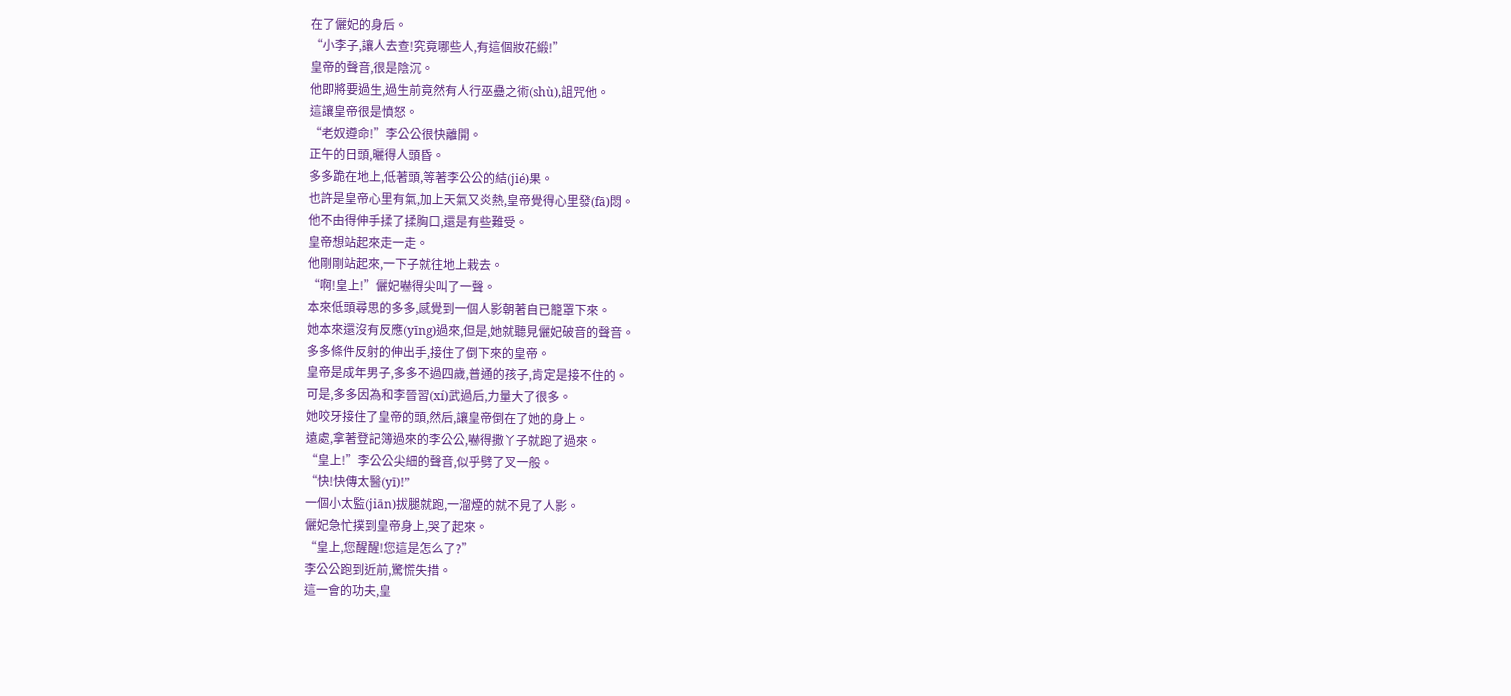在了儷妃的身后。
“小李子,讓人去查!究竟哪些人,有這個妝花緞!”
皇帝的聲音,很是陰沉。
他即將要過生,過生前竟然有人行巫蠱之術(shù),詛咒他。
這讓皇帝很是憤怒。
“老奴遵命!”李公公很快離開。
正午的日頭,曬得人頭昏。
多多跪在地上,低著頭,等著李公公的結(jié)果。
也許是皇帝心里有氣,加上天氣又炎熱,皇帝覺得心里發(fā)悶。
他不由得伸手揉了揉胸口,還是有些難受。
皇帝想站起來走一走。
他剛剛站起來,一下子就往地上栽去。
“啊!皇上!”儷妃嚇得尖叫了一聲。
本來低頭尋思的多多,感覺到一個人影朝著自已籠罩下來。
她本來還沒有反應(yīng)過來,但是,她就聽見儷妃破音的聲音。
多多條件反射的伸出手,接住了倒下來的皇帝。
皇帝是成年男子,多多不過四歲,普通的孩子,肯定是接不住的。
可是,多多因為和李晉習(xí)武過后,力量大了很多。
她咬牙接住了皇帝的頭,然后,讓皇帝倒在了她的身上。
遠處,拿著登記簿過來的李公公,嚇得撒丫子就跑了過來。
“皇上!”李公公尖細的聲音,似乎劈了叉一般。
“快!快傳太醫(yī)!”
一個小太監(jiān)拔腿就跑,一溜煙的就不見了人影。
儷妃急忙撲到皇帝身上,哭了起來。
“皇上,您醒醒!您這是怎么了?”
李公公跑到近前,驚慌失措。
這一會的功夫,皇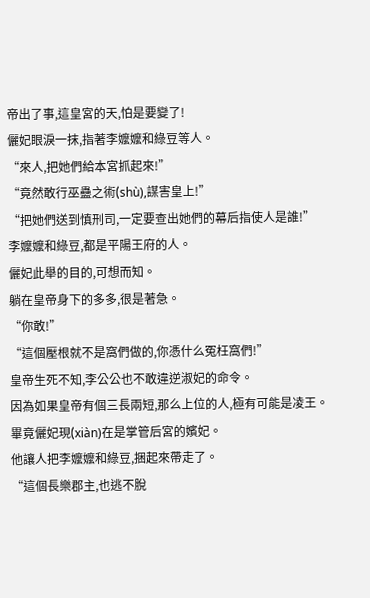帝出了事,這皇宮的天,怕是要變了!
儷妃眼淚一抹,指著李嬤嬤和綠豆等人。
“來人,把她們給本宮抓起來!”
“竟然敢行巫蠱之術(shù),謀害皇上!”
“把她們送到慎刑司,一定要查出她們的幕后指使人是誰!”
李嬤嬤和綠豆,都是平陽王府的人。
儷妃此舉的目的,可想而知。
躺在皇帝身下的多多,很是著急。
“你敢!”
“這個壓根就不是窩們做的,你憑什么冤枉窩們!”
皇帝生死不知,李公公也不敢違逆淑妃的命令。
因為如果皇帝有個三長兩短,那么上位的人,極有可能是凌王。
畢竟儷妃現(xiàn)在是掌管后宮的嬪妃。
他讓人把李嬤嬤和綠豆,捆起來帶走了。
“這個長樂郡主,也逃不脫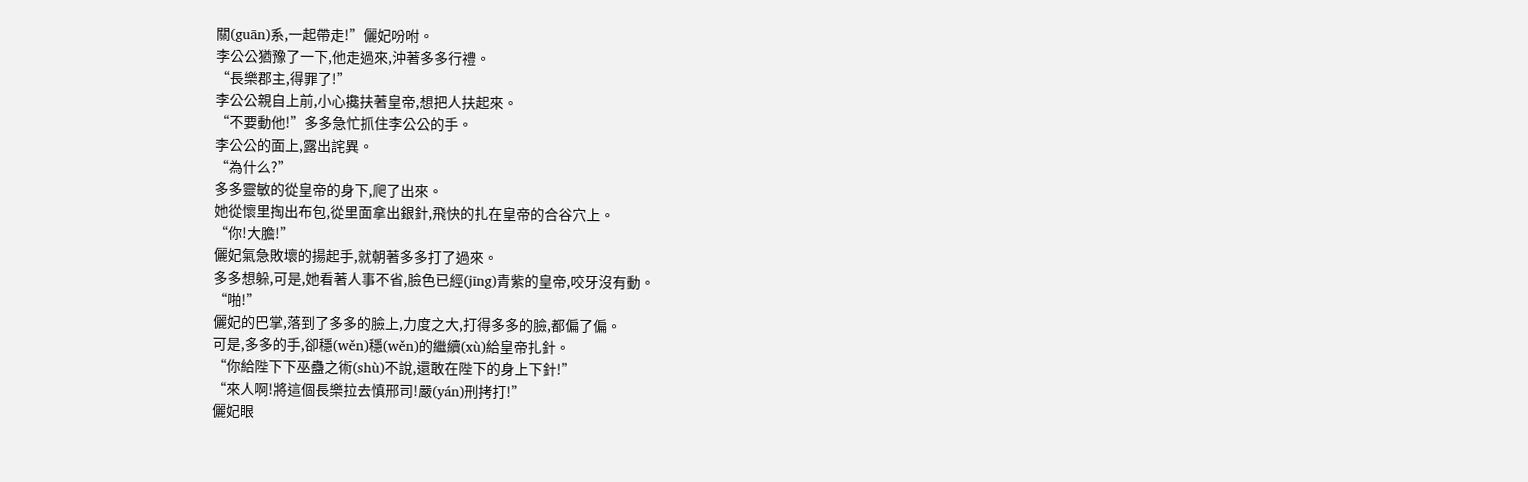關(guān)系,一起帶走!”儷妃吩咐。
李公公猶豫了一下,他走過來,沖著多多行禮。
“長樂郡主,得罪了!”
李公公親自上前,小心攙扶著皇帝,想把人扶起來。
“不要動他!”多多急忙抓住李公公的手。
李公公的面上,露出詫異。
“為什么?”
多多靈敏的從皇帝的身下,爬了出來。
她從懷里掏出布包,從里面拿出銀針,飛快的扎在皇帝的合谷穴上。
“你!大膽!”
儷妃氣急敗壞的揚起手,就朝著多多打了過來。
多多想躲,可是,她看著人事不省,臉色已經(jīng)青紫的皇帝,咬牙沒有動。
“啪!”
儷妃的巴掌,落到了多多的臉上,力度之大,打得多多的臉,都偏了偏。
可是,多多的手,卻穩(wěn)穩(wěn)的繼續(xù)給皇帝扎針。
“你給陛下下巫蠱之術(shù)不說,還敢在陛下的身上下針!”
“來人啊!將這個長樂拉去慎邢司!嚴(yán)刑拷打!”
儷妃眼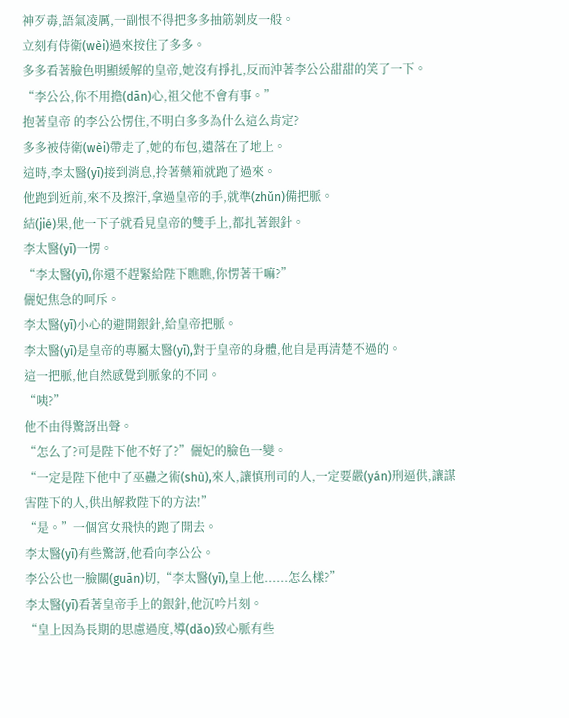神歹毒,語氣凌厲,一副恨不得把多多抽筋剝皮一般。
立刻有侍衛(wèi)過來按住了多多。
多多看著臉色明顯緩解的皇帝,她沒有掙扎,反而沖著李公公甜甜的笑了一下。
“李公公,你不用擔(dān)心,祖父他不會有事。”
抱著皇帝 的李公公愣住,不明白多多為什么這么肯定?
多多被侍衛(wèi)帶走了,她的布包,遺落在了地上。
這時,李太醫(yī)接到消息,拎著藥箱就跑了過來。
他跑到近前,來不及擦汗,拿過皇帝的手,就準(zhǔn)備把脈。
結(jié)果,他一下子就看見皇帝的雙手上,都扎著銀針。
李太醫(yī)一愣。
“李太醫(yī),你還不趕緊給陛下瞧瞧,你愣著干嘛?”
儷妃焦急的呵斥。
李太醫(yī)小心的避開銀針,給皇帝把脈。
李太醫(yī)是皇帝的專屬太醫(yī),對于皇帝的身體,他自是再清楚不過的。
這一把脈,他自然感覺到脈象的不同。
“咦?”
他不由得驚訝出聲。
“怎么了?可是陛下他不好了?”儷妃的臉色一變。
“一定是陛下他中了巫蠱之術(shù),來人,讓慎刑司的人,一定要嚴(yán)刑逼供,讓謀害陛下的人,供出解救陛下的方法!”
“是。”一個宮女飛快的跑了開去。
李太醫(yī)有些驚訝,他看向李公公。
李公公也一臉關(guān)切,“李太醫(yī),皇上他......怎么樣?”
李太醫(yī)看著皇帝手上的銀針,他沉吟片刻。
“皇上因為長期的思慮過度,導(dǎo)致心脈有些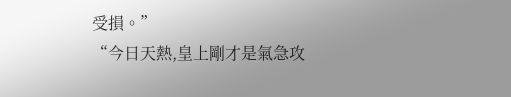受損。”
“今日天熱,皇上剛才是氣急攻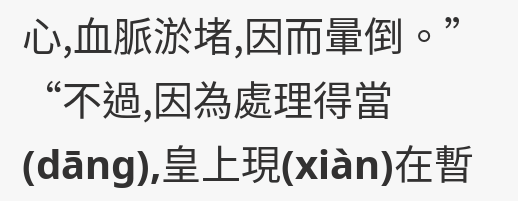心,血脈淤堵,因而暈倒。”
“不過,因為處理得當(dāng),皇上現(xiàn)在暫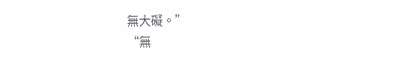無大礙。”
“無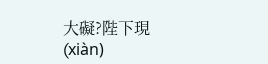大礙?陛下現(xiàn)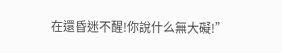在還昏迷不醒!你說什么無大礙!”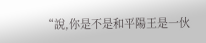“說,你是不是和平陽王是一伙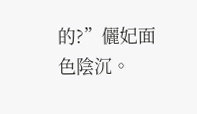的?”儷妃面色陰沉。